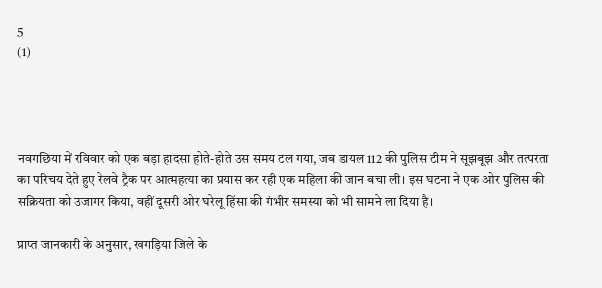5
(1)




नवगछिया में रविवार को एक बड़ा हादसा होते-होते उस समय टल गया, जब डायल 112 की पुलिस टीम ने सूझबूझ और तत्परता का परिचय देते हुए रेलवे ट्रैक पर आत्महत्या का प्रयास कर रही एक महिला की जान बचा ली। इस घटना ने एक ओर पुलिस की सक्रियता को उजागर किया, वहीं दूसरी ओर घरेलू हिंसा की गंभीर समस्या को भी सामने ला दिया है।

प्राप्त जानकारी के अनुसार, खगड़िया जिले के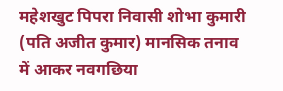महेशखुट पिपरा निवासी शोभा कुमारी (पति अजीत कुमार) मानसिक तनाव में आकर नवगछिया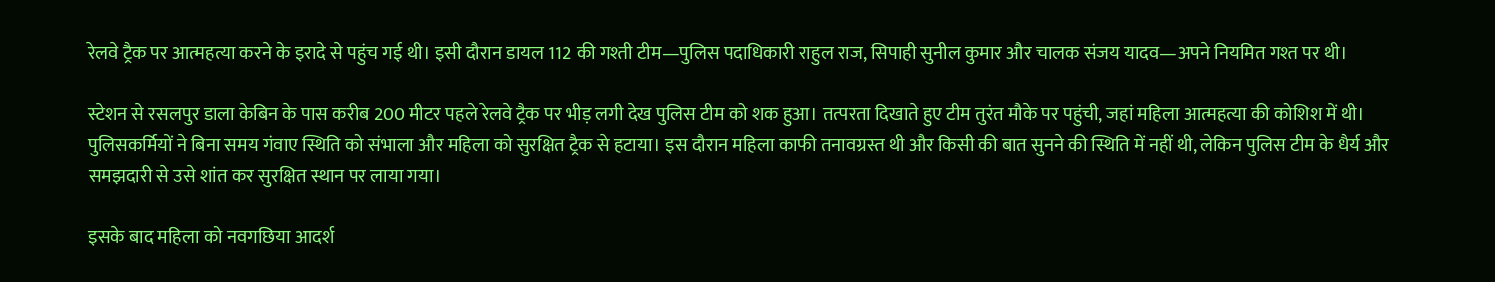रेलवे ट्रैक पर आत्महत्या करने के इरादे से पहुंच गई थी। इसी दौरान डायल 112 की गश्ती टीम—पुलिस पदाधिकारी राहुल राज, सिपाही सुनील कुमार और चालक संजय यादव—अपने नियमित गश्त पर थी।

स्टेशन से रसलपुर डाला केबिन के पास करीब 200 मीटर पहले रेलवे ट्रैक पर भीड़ लगी देख पुलिस टीम को शक हुआ। तत्परता दिखाते हुए टीम तुरंत मौके पर पहुंची, जहां महिला आत्महत्या की कोशिश में थी। पुलिसकर्मियों ने बिना समय गंवाए स्थिति को संभाला और महिला को सुरक्षित ट्रैक से हटाया। इस दौरान महिला काफी तनावग्रस्त थी और किसी की बात सुनने की स्थिति में नहीं थी, लेकिन पुलिस टीम के धैर्य और समझदारी से उसे शांत कर सुरक्षित स्थान पर लाया गया।

इसके बाद महिला को नवगछिया आदर्श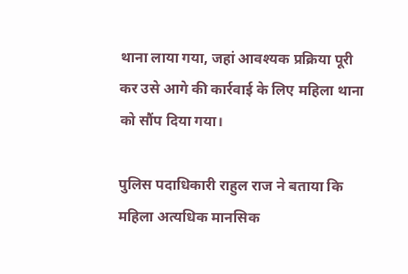थाना लाया गया, जहां आवश्यक प्रक्रिया पूरी कर उसे आगे की कार्रवाई के लिए महिला थाना को सौंप दिया गया।

पुलिस पदाधिकारी राहुल राज ने बताया कि महिला अत्यधिक मानसिक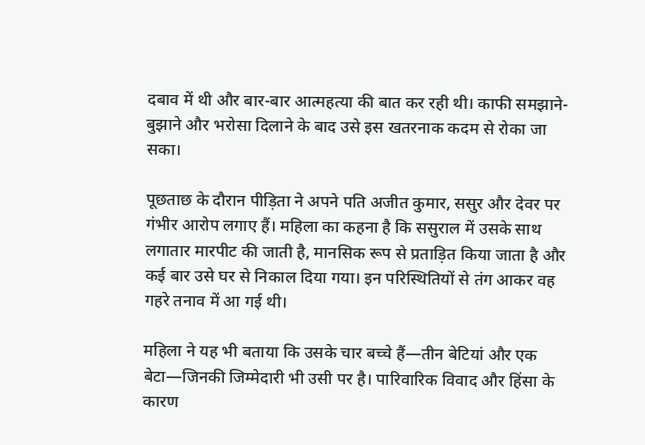दबाव में थी और बार-बार आत्महत्या की बात कर रही थी। काफी समझाने-बुझाने और भरोसा दिलाने के बाद उसे इस खतरनाक कदम से रोका जा सका।

पूछताछ के दौरान पीड़िता ने अपने पति अजीत कुमार, ससुर और देवर पर गंभीर आरोप लगाए हैं। महिला का कहना है कि ससुराल में उसके साथ लगातार मारपीट की जाती है, मानसिक रूप से प्रताड़ित किया जाता है और कई बार उसे घर से निकाल दिया गया। इन परिस्थितियों से तंग आकर वह गहरे तनाव में आ गई थी।

महिला ने यह भी बताया कि उसके चार बच्चे हैं—तीन बेटियां और एक बेटा—जिनकी जिम्मेदारी भी उसी पर है। पारिवारिक विवाद और हिंसा के कारण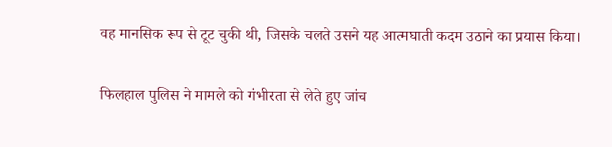वह मानसिक रूप से टूट चुकी थी, जिसके चलते उसने यह आत्मघाती कदम उठाने का प्रयास किया।

फिलहाल पुलिस ने मामले को गंभीरता से लेते हुए जांच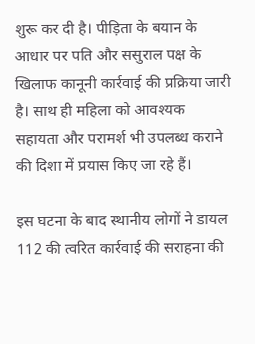शुरू कर दी है। पीड़िता के बयान के आधार पर पति और ससुराल पक्ष के खिलाफ कानूनी कार्रवाई की प्रक्रिया जारी है। साथ ही महिला को आवश्यक सहायता और परामर्श भी उपलब्ध कराने की दिशा में प्रयास किए जा रहे हैं।

इस घटना के बाद स्थानीय लोगों ने डायल 112 की त्वरित कार्रवाई की सराहना की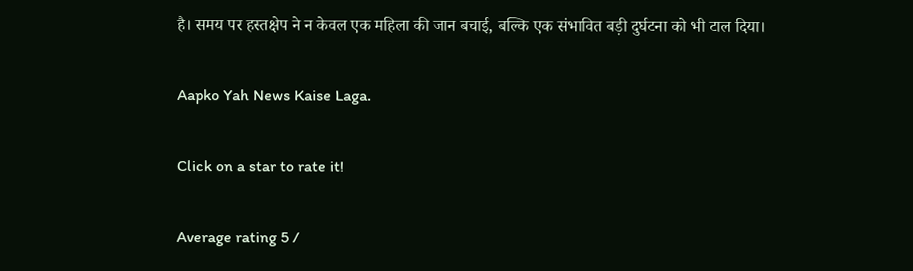है। समय पर हस्तक्षेप ने न केवल एक महिला की जान बचाई, बल्कि एक संभावित बड़ी दुर्घटना को भी टाल दिया।

Aapko Yah News Kaise Laga.

Click on a star to rate it!

Average rating 5 /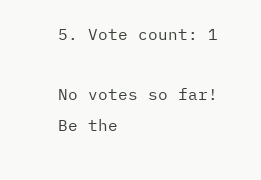5. Vote count: 1

No votes so far! Be the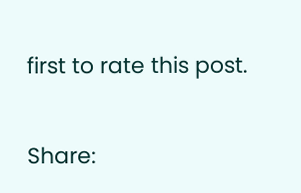first to rate this post.

Share: